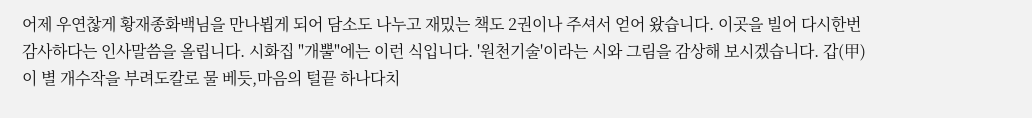어제 우연찮게 황재종화백님을 만나뵙게 되어 담소도 나누고 재밌는 책도 2권이나 주셔서 얻어 왔습니다. 이곳을 빌어 다시한번 감사하다는 인사말씀을 올립니다. 시화집 "개뿔"에는 이런 식입니다. '원천기술'이라는 시와 그림을 감상해 보시겠습니다. 갑(甲)이 별 개수작을 부려도칼로 물 베듯,마음의 털끝 하나다치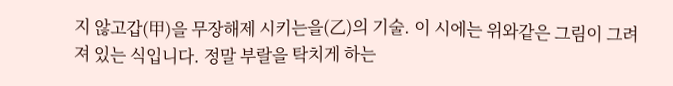지 않고갑(甲)을 무장해제 시키는을(乙)의 기술. 이 시에는 위와같은 그림이 그려져 있는 식입니다. 정말 부랄을 탁치게 하는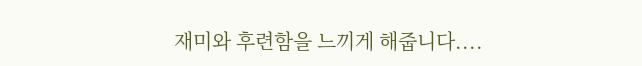재미와 후련함을 느끼게 해줍니다....